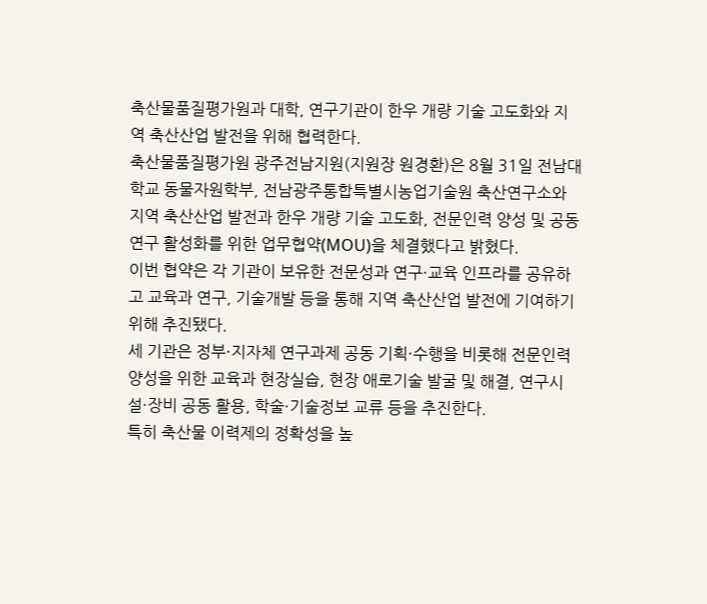축산물품질평가원과 대학, 연구기관이 한우 개량 기술 고도화와 지역 축산산업 발전을 위해 협력한다.
축산물품질평가원 광주전남지원(지원장 원경환)은 8월 31일 전남대학교 동물자원학부, 전남광주통합특별시농업기술원 축산연구소와 지역 축산산업 발전과 한우 개량 기술 고도화, 전문인력 양성 및 공동연구 활성화를 위한 업무협약(MOU)을 체결했다고 밝혔다.
이번 협약은 각 기관이 보유한 전문성과 연구·교육 인프라를 공유하고 교육과 연구, 기술개발 등을 통해 지역 축산산업 발전에 기여하기 위해 추진됐다.
세 기관은 정부·지자체 연구과제 공동 기획·수행을 비롯해 전문인력 양성을 위한 교육과 현장실습, 현장 애로기술 발굴 및 해결, 연구시설·장비 공동 활용, 학술·기술정보 교류 등을 추진한다.
특히 축산물 이력제의 정확성을 높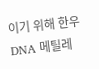이기 위해 한우 DNA 메틸레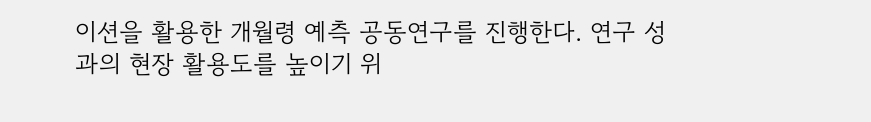이션을 활용한 개월령 예측 공동연구를 진행한다. 연구 성과의 현장 활용도를 높이기 위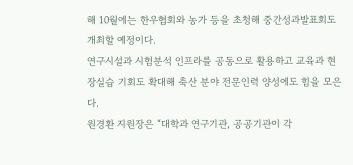해 10월에는 한우협회와 농가 등을 초청해 중간성과발표회도 개최할 예정이다.
연구시설과 시험분석 인프라를 공동으로 활용하고 교육과 현장실습 기회도 확대해 축산 분야 전문인력 양성에도 힘을 모은다.
원경환 지원장은 “대학과 연구기관, 공공기관이 각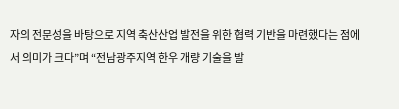자의 전문성을 바탕으로 지역 축산산업 발전을 위한 협력 기반을 마련했다는 점에서 의미가 크다”며 “전남광주지역 한우 개량 기술을 발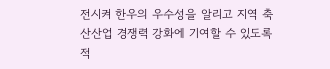전시켜 한우의 우수성을 알리고 지역 축산산업 경쟁력 강화에 기여할 수 있도록 적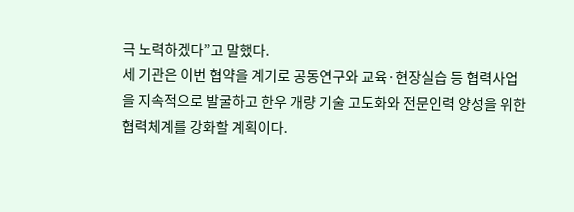극 노력하겠다”고 말했다.
세 기관은 이번 협약을 계기로 공동연구와 교육·현장실습 등 협력사업을 지속적으로 발굴하고 한우 개량 기술 고도화와 전문인력 양성을 위한 협력체계를 강화할 계획이다.